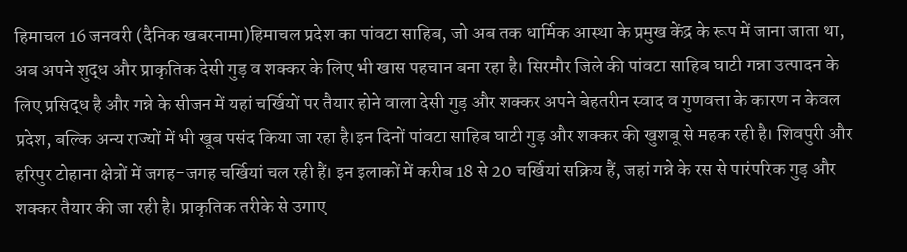हिमाचल 16 जनवरी (दैनिक खबरनामा)हिमाचल प्रदेश का पांवटा साहिब, जो अब तक धार्मिक आस्था के प्रमुख केंद्र के रूप में जाना जाता था, अब अपने शुद्ध और प्राकृतिक देसी गुड़ व शक्कर के लिए भी खास पहचान बना रहा है। सिरमौर जिले की पांवटा साहिब घाटी गन्ना उत्पादन के लिए प्रसिद्ध है और गन्ने के सीजन में यहां चर्खियों पर तैयार होने वाला देसी गुड़ और शक्कर अपने बेहतरीन स्वाद व गुणवत्ता के कारण न केवल प्रदेश, बल्कि अन्य राज्यों में भी खूब पसंद किया जा रहा है।इन दिनों पांवटा साहिब घाटी गुड़ और शक्कर की खुशबू से महक रही है। शिवपुरी और हरिपुर टोहाना क्षेत्रों में जगह-जगह चर्खियां चल रही हैं। इन इलाकों में करीब 18 से 20 चर्खियां सक्रिय हैं, जहां गन्ने के रस से पारंपरिक गुड़ और शक्कर तैयार की जा रही है। प्राकृतिक तरीके से उगाए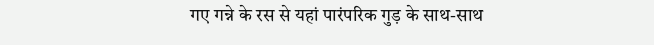गए गन्ने के रस से यहां पारंपरिक गुड़ के साथ-साथ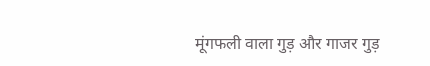मूंगफली वाला गुड़ और गाजर गुड़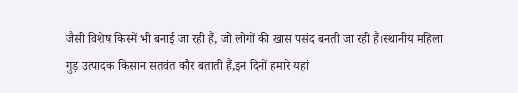जैसी विशेष किस्में भी बनाई जा रही हैं, जो लोगों की खास पसंद बनती जा रही हैं।स्थानीय महिला गुड़ उत्पादक किसान सतवंत कौर बताती हैं,इन दिनों हमारे यहां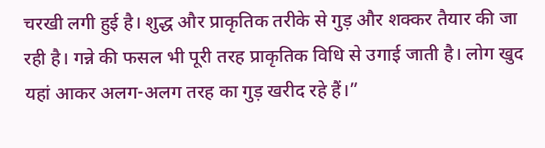चरखी लगी हुई है। शुद्ध और प्राकृतिक तरीके से गुड़ और शक्कर तैयार की जा रही है। गन्ने की फसल भी पूरी तरह प्राकृतिक विधि से उगाई जाती है। लोग खुद यहां आकर अलग-अलग तरह का गुड़ खरीद रहे हैं।”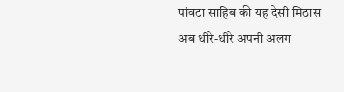पांवटा साहिब की यह देसी मिठास अब धीरे-धीरे अपनी अलग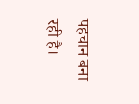पहचान बना रही है।